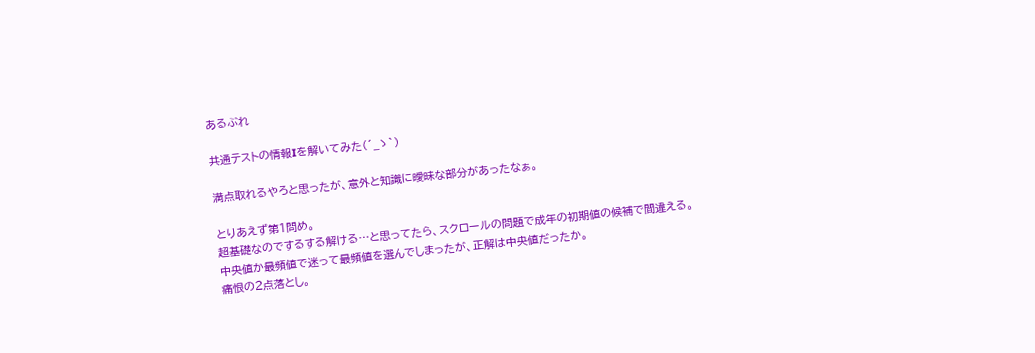あるぶれ

共通テストの情報Iを解いてみた(´_ゝ`)

満点取れるやろと思ったが、意外と知識に曖昧な部分があったなぁ。

とりあえず第1問め。
超基礎なのでするする解ける…と思ってたら、スクロールの問題で成年の初期値の候補で間違える。
中央値か最頻値で迷って最頻値を選んでしまったが、正解は中央値だったか。
痛恨の2点落とし。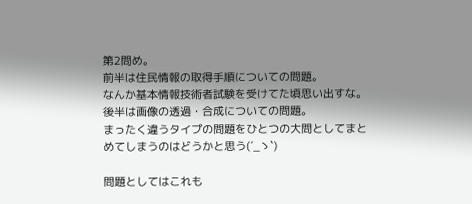第2問め。
前半は住民情報の取得手順についての問題。
なんか基本情報技術者試験を受けてた頃思い出すな。
後半は画像の透過・合成についての問題。
まったく違うタイプの問題をひとつの大問としてまとめてしまうのはどうかと思う(´_ゝ`)

問題としてはこれも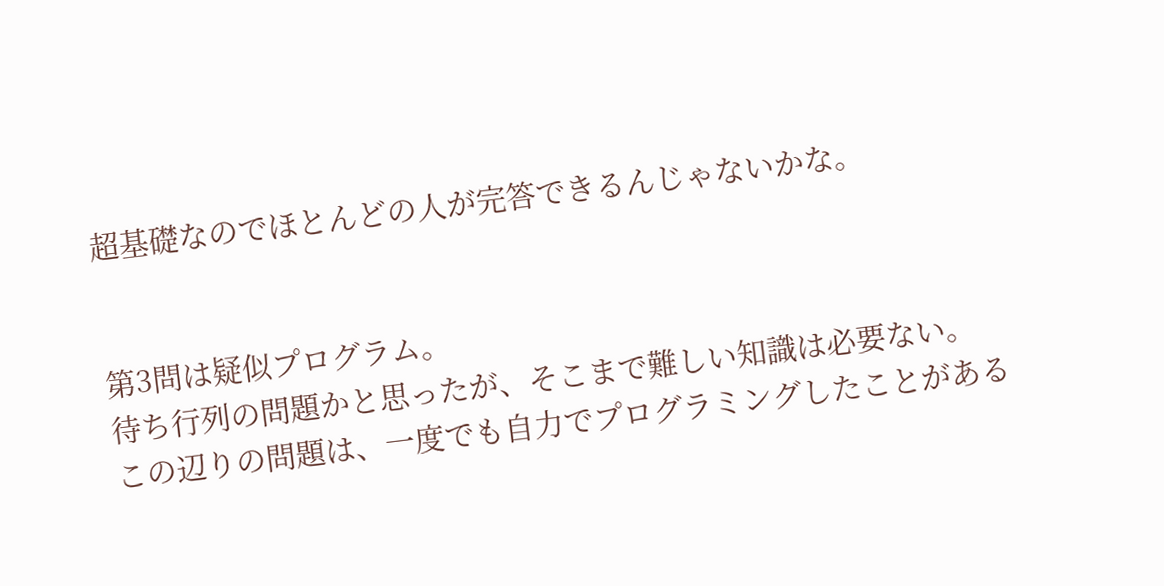超基礎なのでほとんどの人が完答できるんじゃないかな。


第3問は疑似プログラム。
待ち行列の問題かと思ったが、そこまで難しい知識は必要ない。
この辺りの問題は、一度でも自力でプログラミングしたことがある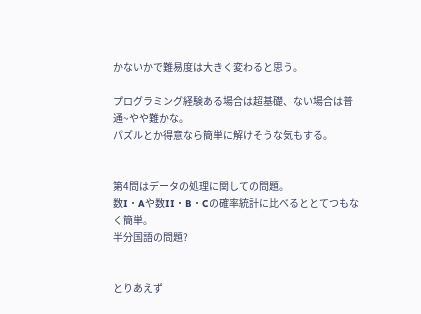かないかで難易度は大きく変わると思う。

プログラミング経験ある場合は超基礎、ない場合は普通~やや難かな。
パズルとか得意なら簡単に解けそうな気もする。


第4問はデータの処理に関しての問題。
数I・Aや数II・B・Cの確率統計に比べるととてつもなく簡単。
半分国語の問題?


とりあえず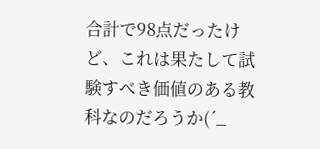合計で98点だったけど、これは果たして試験すべき価値のある教科なのだろうか(´_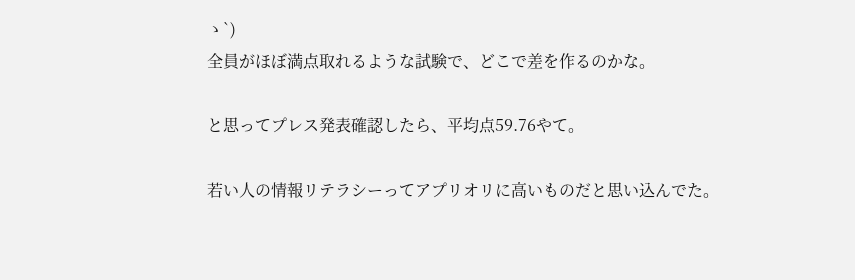ゝ`)
全員がほぼ満点取れるような試験で、どこで差を作るのかな。

と思ってプレス発表確認したら、平均点59.76やて。

若い人の情報リテラシーってアプリオリに高いものだと思い込んでた。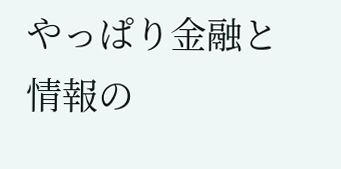やっぱり金融と情報の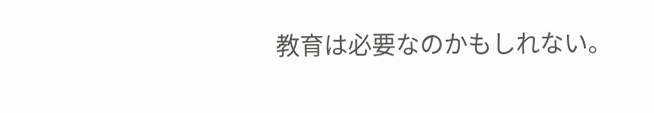教育は必要なのかもしれない。